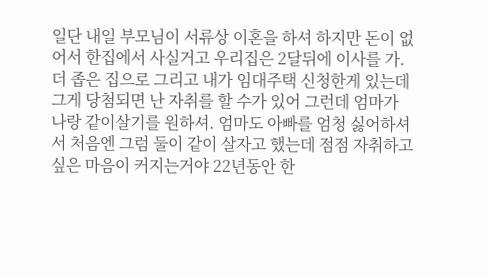일단 내일 부모님이 서류상 이혼을 하셔 하지만 돈이 없어서 한집에서 사실거고 우리집은 2달뒤에 이사를 가. 더 좁은 집으로 그리고 내가 임대주택 신청한게 있는데 그게 당첨되면 난 자취를 할 수가 있어 그런데 엄마가 나랑 같이살기를 원하셔. 엄마도 아빠를 엄청 싫어하셔서 처음엔 그럼 둘이 같이 살자고 했는데 점점 자취하고싶은 마음이 커지는거야 22년동안 한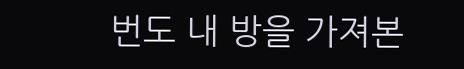번도 내 방을 가져본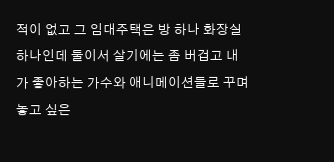적이 없고 그 임대주택은 방 하나 화장실 하나인데 둘이서 살기에는 좀 버겁고 내가 좋아하는 가수와 애니메이션들로 꾸며놓고 싶은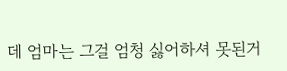데 엄마는 그걸 엄청 싫어하셔 못된거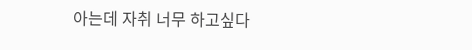아는데 자취 너무 하고싶다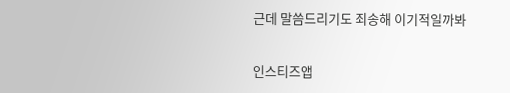근데 말씀드리기도 죄송해 이기적일까봐

인스티즈앱